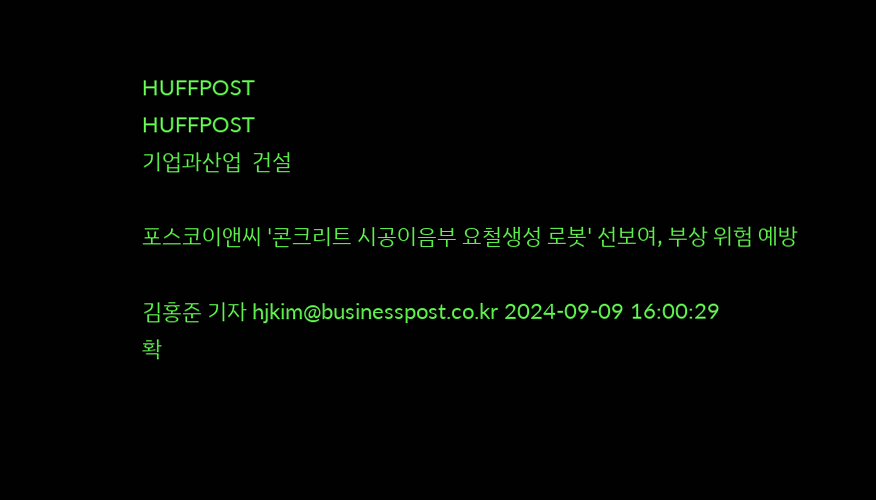HUFFPOST
HUFFPOST
기업과산업  건설

포스코이앤씨 '콘크리트 시공이음부 요철생성 로봇' 선보여, 부상 위험 예방

김홍준 기자 hjkim@businesspost.co.kr 2024-09-09 16:00:29
확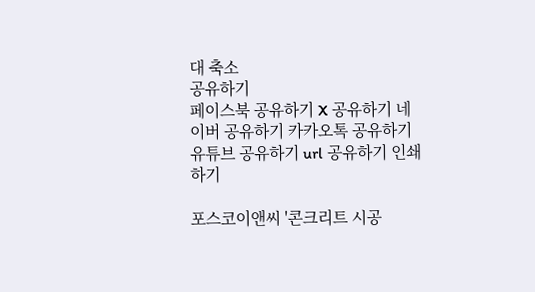대 축소
공유하기
페이스북 공유하기 X 공유하기 네이버 공유하기 카카오톡 공유하기 유튜브 공유하기 url 공유하기 인쇄하기

포스코이앤씨 '콘크리트 시공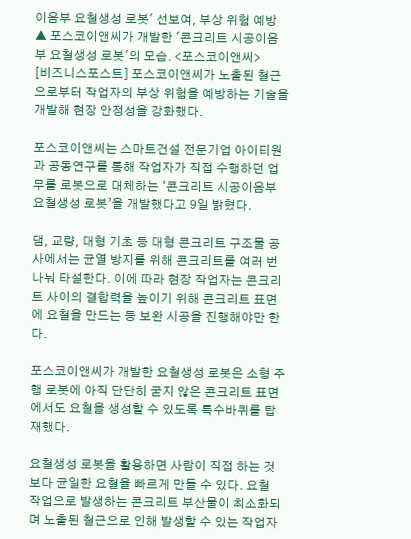이음부 요철생성 로봇' 선보여, 부상 위험 예방
▲ 포스코이앤씨가 개발한 '콘크리트 시공이음부 요철생성 로봇'의 모습. <포스코이앤씨>
[비즈니스포스트] 포스코이앤씨가 노출된 철근으로부터 작업자의 부상 위험을 예방하는 기술을 개발해 현장 안정성을 강화했다.

포스코이앤씨는 스마트건설 전문기업 아이티원과 공동연구를 통해 작업자가 직접 수행하던 업무를 로봇으로 대체하는 ‘콘크리트 시공이음부 요철생성 로봇’을 개발했다고 9일 밝혔다.

댐, 교량, 대형 기초 등 대형 콘크리트 구조물 공사에서는 균열 방지를 위해 콘크리트를 여러 번 나눠 타설한다. 이에 따라 현장 작업자는 콘크리트 사이의 결합력을 높이기 위해 콘크리트 표면에 요철을 만드는 등 보완 시공을 진행해야만 한다.

포스코이앤씨가 개발한 요철생성 로봇은 소형 주행 로봇에 아직 단단히 굳지 않은 콘크리트 표면에서도 요철을 생성할 수 있도록 특수바퀴를 탑재했다.

요철생성 로봇을 활용하면 사람이 직접 하는 것보다 균일한 요철을 빠르게 만들 수 있다. 요철 작업으로 발생하는 콘크리트 부산물이 최소화되며 노출된 철근으로 인해 발생할 수 있는 작업자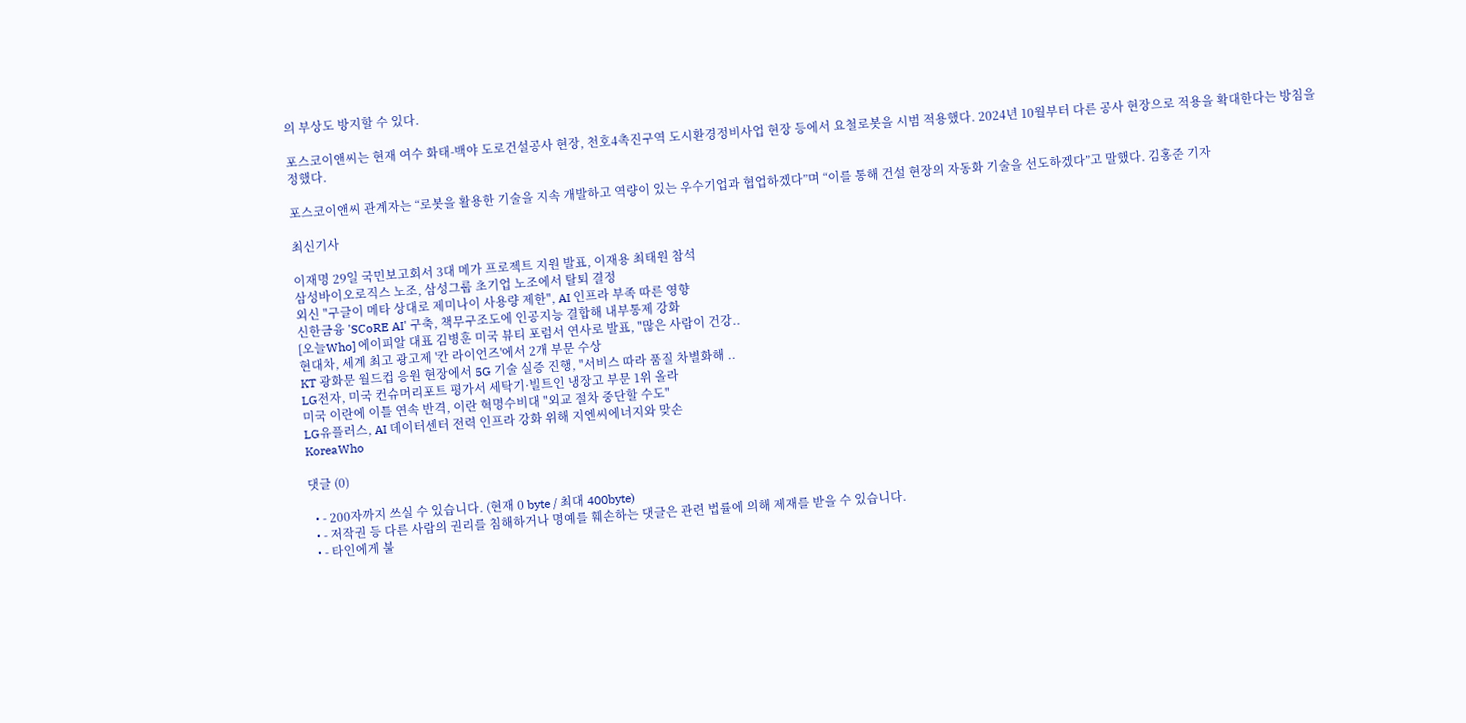의 부상도 방지할 수 있다.

포스코이앤씨는 현재 여수 화태-백야 도로건설공사 현장, 천호4촉진구역 도시환경정비사업 현장 등에서 요철로봇을 시범 적용했다. 2024년 10월부터 다른 공사 현장으로 적용을 확대한다는 방침을 정했다.

포스코이앤씨 관계자는 “로봇을 활용한 기술을 지속 개발하고 역량이 있는 우수기업과 협업하겠다”며 “이를 통해 건설 현장의 자동화 기술을 선도하겠다”고 말했다. 김홍준 기자

최신기사

이재명 29일 국민보고회서 3대 메가 프로젝트 지원 발표, 이재용 최태원 참석
삼성바이오로직스 노조, 삼성그룹 초기업 노조에서 탈퇴 결정
외신 "구글이 메타 상대로 제미나이 사용량 제한", AI 인프라 부족 따른 영향
신한금융 'SCoRE AI' 구축, 책무구조도에 인공지능 결합해 내부통제 강화
[오늘Who] 에이피알 대표 김병훈 미국 뷰티 포럼서 연사로 발표, "많은 사람이 건강..
현대차, 세계 최고 광고제 '칸 라이언즈'에서 2개 부문 수상
KT 광화문 월드컵 응원 현장에서 5G 기술 실증 진행, "서비스 따라 품질 차별화해 ..
LG전자, 미국 컨슈머리포트 평가서 세탁기·빌트인 냉장고 부문 1위 올라
미국 이란에 이틀 연속 반격, 이란 혁명수비대 "외교 절차 중단할 수도"
LG유플러스, AI 데이터센터 전력 인프라 강화 위해 지엔씨에너지와 맞손
KoreaWho

댓글 (0)

  • - 200자까지 쓰실 수 있습니다. (현재 0 byte / 최대 400byte)
  • - 저작권 등 다른 사람의 권리를 침해하거나 명예를 훼손하는 댓글은 관련 법률에 의해 제재를 받을 수 있습니다.
  • - 타인에게 불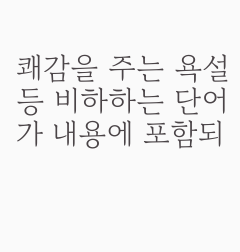쾌감을 주는 욕설 등 비하하는 단어가 내용에 포함되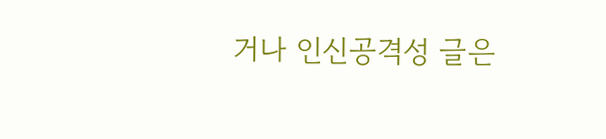거나 인신공격성 글은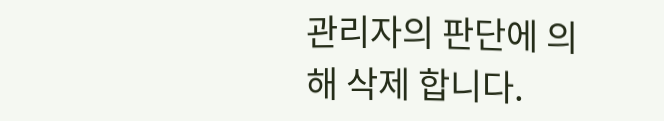관리자의 판단에 의해 삭제 합니다.